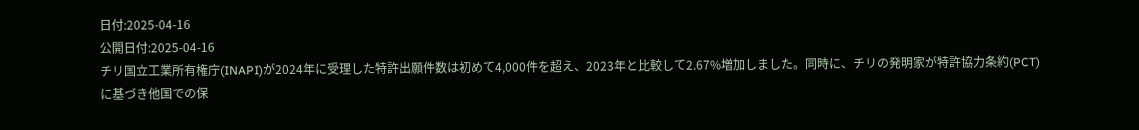日付:2025-04-16
公開日付:2025-04-16
チリ国立工業所有権庁(INAPI)が2024年に受理した特許出願件数は初めて4,000件を超え、2023年と比較して2.67%増加しました。同時に、チリの発明家が特許協力条約(PCT)に基づき他国での保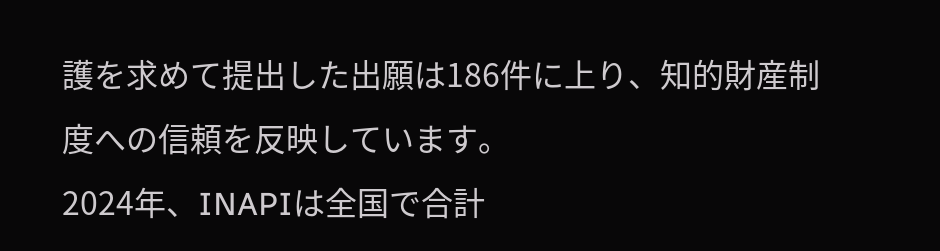護を求めて提出した出願は186件に上り、知的財産制度への信頼を反映しています。
2024年、INAPIは全国で合計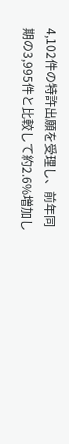4,102件の特許出願を受理し、前年同期の3,995件と比較して約2.6%増加し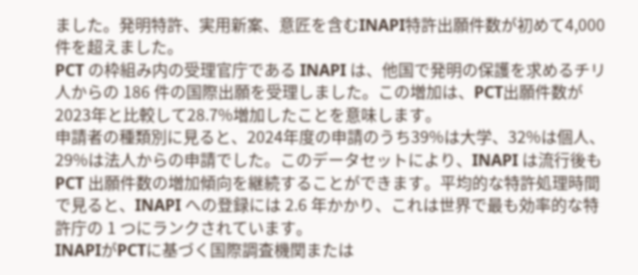ました。発明特許、実用新案、意匠を含むINAPI特許出願件数が初めて4,000件を超えました。
PCT の枠組み内の受理官庁である INAPI は、他国で発明の保護を求めるチリ人からの 186 件の国際出願を受理しました。この増加は、PCT出願件数が2023年と比較して28.7%増加したことを意味します。
申請者の種類別に見ると、2024年度の申請のうち39%は大学、32%は個人、29%は法人からの申請でした。このデータセットにより、INAPI は流行後も PCT 出願件数の増加傾向を継続することができます。平均的な特許処理時間で見ると、INAPI への登録には 2.6 年かかり、これは世界で最も効率的な特許庁の 1 つにランクされています。
INAPIがPCTに基づく国際調査機関または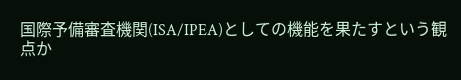国際予備審査機関(ISA/IPEA)としての機能を果たすという観点か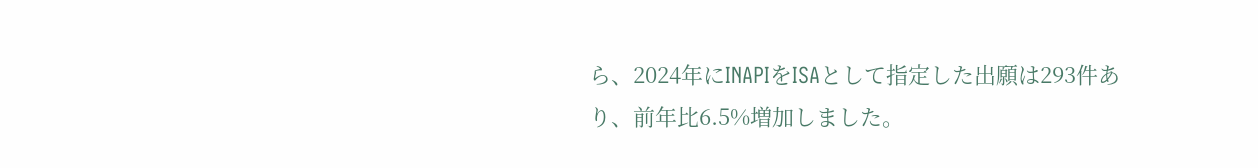ら、2024年にINAPIをISAとして指定した出願は293件あり、前年比6.5%増加しました。